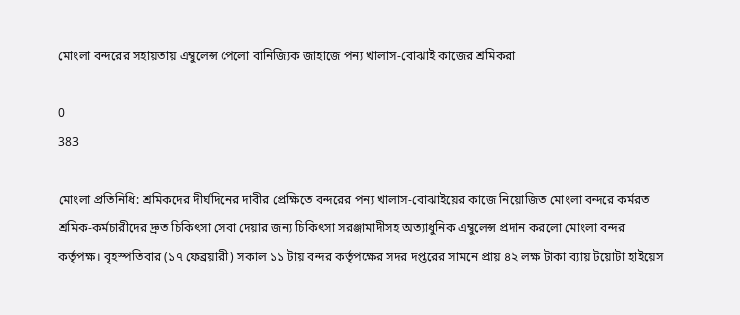মোংলা বন্দরের সহায়তায় এম্বুলেন্স পেলো বানিজ্যিক জাহাজে পন্য খালাস-বোঝাই কাজের শ্রমিকরা

0
383

মোংলা প্রতিনিধি: শ্রমিকদের দীর্ঘদিনের দাবীর প্রেক্ষিতে বন্দরের পন্য খালাস-বোঝাইয়ের কাজে নিয়োজিত মোংলা বন্দরে কর্মরত শ্রমিক-কর্মচারীদের দ্রুত চিকিৎসা সেবা দেয়ার জন্য চিকিৎসা সরঞ্জামাদীসহ অত্যাধুনিক এম্বুলেন্স প্রদান করলো মোংলা বন্দর কর্তৃপক্ষ। বৃহস্পতিবার (১৭ ফেব্রয়ারী) সকাল ১১ টায় বন্দর কর্তৃপক্ষের সদর দপ্তরের সামনে প্রায় ৪২ লক্ষ টাকা ব্যায় টয়োটা হাইয়েস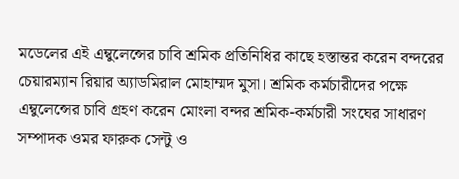মডেলের এই এম্বুলেন্সের চাবি শ্রমিক প্রতিনিধির কাছে হস্তান্তর করেন বন্দরের চেয়ারম্যান রিয়ার অ্যাডমিরাল মোহাম্মদ মুসা। শ্রমিক কর্মচারীদের পক্ষে এম্বুলেন্সের চাবি গ্রহণ করেন মোংলা বন্দর শ্রমিক-কর্মচারী সংঘের সাধারণ সম্পাদক ওমর ফারুক সেন্টু ও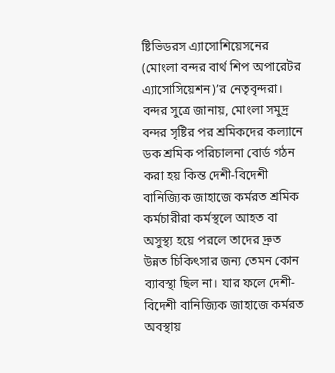ষ্টিভিডরস এ্যাসোশিয়েসনের (মোংলা বন্দর বার্থ শিপ অপারেটর এ্যাসোসিয়েশন)’র নেতৃবৃন্দরা।
বন্দর সুত্রে জানায়, মোংলা সমুদ্র বন্দর সৃষ্টির পর শ্রমিকদের কল্যানে ডক শ্রমিক পরিচালনা বোর্ড গঠন করা হয় কিন্ত দেশী-বিদেশী বানিজ্যিক জাহাজে কর্মরত শ্রমিক কর্মচারীরা কর্মস্থলে আহত বা অসুস্থ্য হয়ে পরলে তাদের দ্রুত উন্নত চিকিৎসার জন্য তেমন কোন ব্যাবস্থা ছিল না। যার ফলে দেশী-বিদেশী বানিজ্যিক জাহাজে কর্মরত অবস্থায়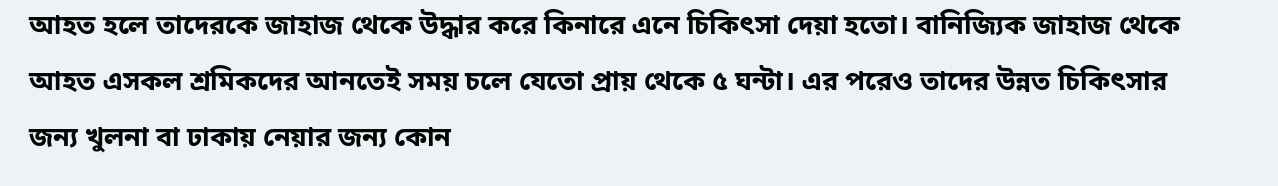আহত হলে তাদেরকে জাহাজ থেকে উদ্ধার করে কিনারে এনে চিকিৎসা দেয়া হতো। বানিজ্যিক জাহাজ থেকে আহত এসকল শ্রমিকদের আনতেই সময় চলে যেতো প্রায় থেকে ৫ ঘন্টা। এর পরেও তাদের উন্নত চিকিৎসার জন্য খুলনা বা ঢাকায় নেয়ার জন্য কোন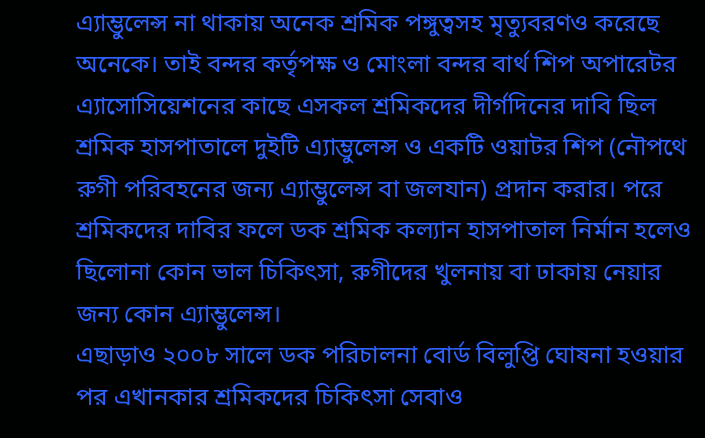এ্যাম্ভুলেন্স না থাকায় অনেক শ্রমিক পঙ্গুত্বসহ মৃত্যুবরণও করেছে অনেকে। তাই বন্দর কর্তৃপক্ষ ও মোংলা বন্দর বার্থ শিপ অপারেটর এ্যাসোসিয়েশনের কাছে এসকল শ্রমিকদের দীর্গদিনের দাবি ছিল শ্রমিক হাসপাতালে দুইটি এ্যাম্ভুলেন্স ও একটি ওয়াটর শিপ (নৌপথে রুগী পরিবহনের জন্য এ্যাম্ভুলেন্স বা জলযান) প্রদান করার। পরে শ্রমিকদের দাবির ফলে ডক শ্রমিক কল্যান হাসপাতাল নির্মান হলেও ছিলোনা কোন ভাল চিকিৎসা, রুগীদের খুলনায় বা ঢাকায় নেয়ার জন্য কোন এ্যাম্ভুলেন্স।
এছাড়াও ২০০৮ সালে ডক পরিচালনা বোর্ড বিলুপ্তি ঘোষনা হওয়ার পর এখানকার শ্রমিকদের চিকিৎসা সেবাও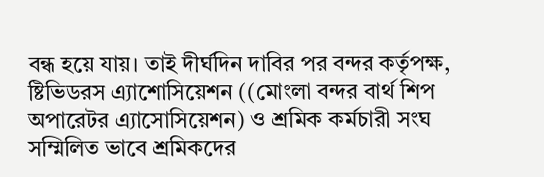বন্ধ হয়ে যায়। তাই দীর্ঘদিন দাবির পর বন্দর কর্তৃপক্ষ, ষ্টিভিডরস এ্যাশোসিয়েশন ((মোংলা বন্দর বার্থ শিপ অপারেটর এ্যাসোসিয়েশন) ও শ্রমিক কর্মচারী সংঘ সম্মিলিত ভাবে শ্রমিকদের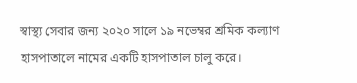স্বাস্থ্য সেবার জন্য ২০২০ সালে ১৯ নভেম্বর শ্রমিক কল্যাণ হাসপাতালে নামের একটি হাসপাতাল চালু করে।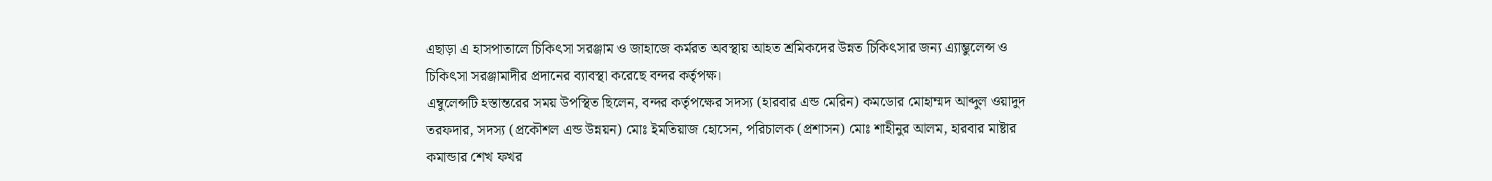এছাড়া এ হাসপাতালে চিকিৎসা সরঞ্জাম ও জাহাজে কর্মরত অবস্থায় আহত শ্রমিকদের উন্নত চিকিৎসার জন্য এ্যাম্ভুলেন্স ও চিকিৎসা সরঞ্জামাদীর প্রদানের ব্যাবস্থা করেছে বন্দর কর্তৃপক্ষ।
এম্বুলেন্সটি হস্তান্তরের সময় উপস্থিত ছিলেন, বন্দর কর্তৃপক্ষের সদস্য (হারবার এন্ড মেরিন) কমডোর মোহাম্মদ আব্দুল ওয়াদুদ তরফদার, সদস্য (প্রকৌশল এন্ড উন্নয়ন) মোঃ ইমতিয়াজ হোসেন, পরিচালক (প্রশাসন) মোঃ শাহীনুর আলম, হারবার মাষ্টার কমান্ডার শেখ ফখর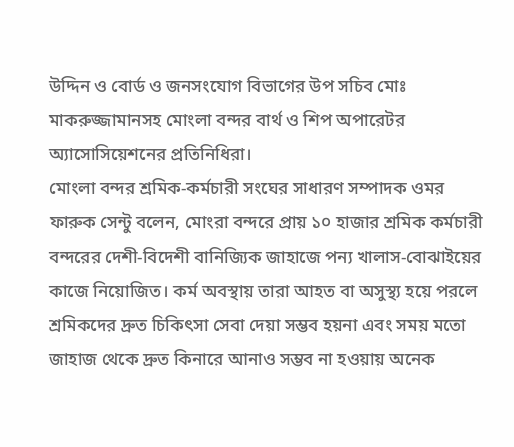উদ্দিন ও বোর্ড ও জনসংযোগ বিভাগের উপ সচিব মোঃ মাকরুজ্জামানসহ মোংলা বন্দর বার্থ ও শিপ অপারেটর অ্যাসোসিয়েশনের প্রতিনিধিরা।
মোংলা বন্দর শ্রমিক-কর্মচারী সংঘের সাধারণ সম্পাদক ওমর ফারুক সেন্টু বলেন, মোংরা বন্দরে প্রায় ১০ হাজার শ্রমিক কর্মচারী বন্দরের দেশী-বিদেশী বানিজ্যিক জাহাজে পন্য খালাস-বোঝাইয়ের কাজে নিয়োজিত। কর্ম অবস্থায় তারা আহত বা অসুস্থ্য হয়ে পরলে শ্রমিকদের দ্রুত চিকিৎসা সেবা দেয়া সম্ভব হয়না এবং সময় মতো জাহাজ থেকে দ্রুত কিনারে আনাও সম্ভব না হওয়ায় অনেক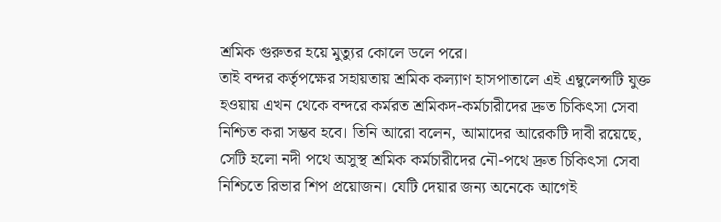শ্রমিক গুরুতর হয়ে মুত্যুর কোলে ডলে পরে।
তাই বন্দর কর্তৃপক্ষের সহায়তায় শ্রমিক কল্যাণ হাসপাতালে এই এম্বুলেন্সটি যুক্ত হওয়ায় এখন থেকে বন্দরে কর্মরত শ্রমিকদ-কর্মচারীদের দ্রুত চিকিৎসা সেবা নিশ্চিত করা সম্ভব হবে। তিনি আরো বলেন, আমাদের আরেকটি দাবী রয়েছে, সেটি হলো নদী পথে অসুস্থ শ্রমিক কর্মচারীদের নৌ-পথে দ্রুত চিকিৎসা সেবা নিশ্চিতে রিভার শিপ প্রয়োজন। যেটি দেয়ার জন্য অনেকে আগেই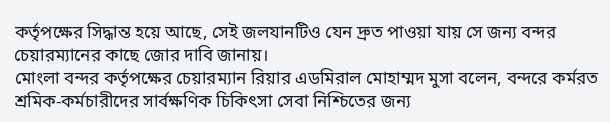কর্তৃপক্ষের সিদ্ধান্ত হয়ে আছে, সেই জলযানটিও যেন দ্রুত পাওয়া যায় সে জন্য বন্দর চেয়ারম্যানের কাছে জোর দাবি জানায়।
মোংলা বন্দর কর্তৃপক্ষের চেয়ারম্যান রিয়ার এডমিরাল মোহাম্মদ মুসা বলেন, বন্দরে কর্মরত শ্রমিক-কর্মচারীদের সার্বক্ষণিক চিকিৎসা সেবা নিশ্চিতের জন্য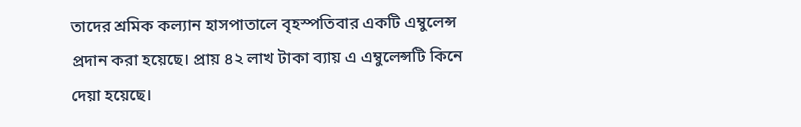তাদের শ্রমিক কল্যান হাসপাতালে বৃহস্পতিবার একটি এম্বুলেন্স প্রদান করা হয়েছে। প্রায় ৪২ লাখ টাকা ব্যায় এ এম্বুলেন্সটি কিনে দেয়া হয়েছে।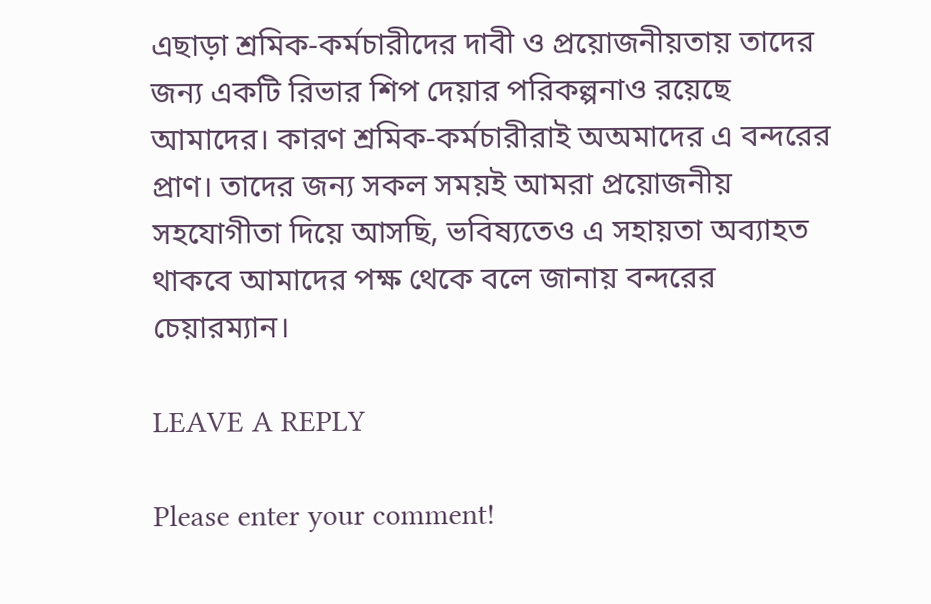এছাড়া শ্রমিক-কর্মচারীদের দাবী ও প্রয়োজনীয়তায় তাদের জন্য একটি রিভার শিপ দেয়ার পরিকল্পনাও রয়েছে আমাদের। কারণ শ্রমিক-কর্মচারীরাই অঅমাদের এ বন্দরের প্রাণ। তাদের জন্য সকল সময়ই আমরা প্রয়োজনীয় সহযোগীতা দিয়ে আসছি, ভবিষ্যতেও এ সহায়তা অব্যাহত থাকবে আমাদের পক্ষ থেকে বলে জানায় বন্দরের চেয়ারম্যান।

LEAVE A REPLY

Please enter your comment!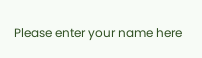Please enter your name here